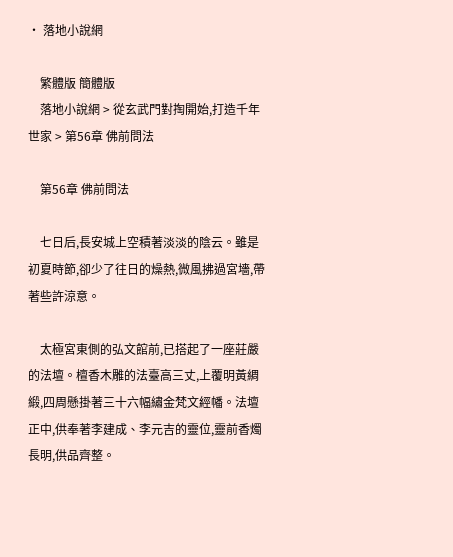• 落地小說網

    繁體版 簡體版
    落地小說網 > 從玄武門對掏開始,打造千年世家 > 第56章 佛前問法

    第56章 佛前問法

    七日后,長安城上空積著淡淡的陰云。雖是初夏時節,卻少了往日的燥熱,微風拂過宮墻,帶著些許涼意。

    太極宮東側的弘文館前,已搭起了一座莊嚴的法壇。檀香木雕的法臺高三丈,上覆明黃綢緞,四周懸掛著三十六幅繡金梵文經幡。法壇正中,供奉著李建成、李元吉的靈位,靈前香燭長明,供品齊整。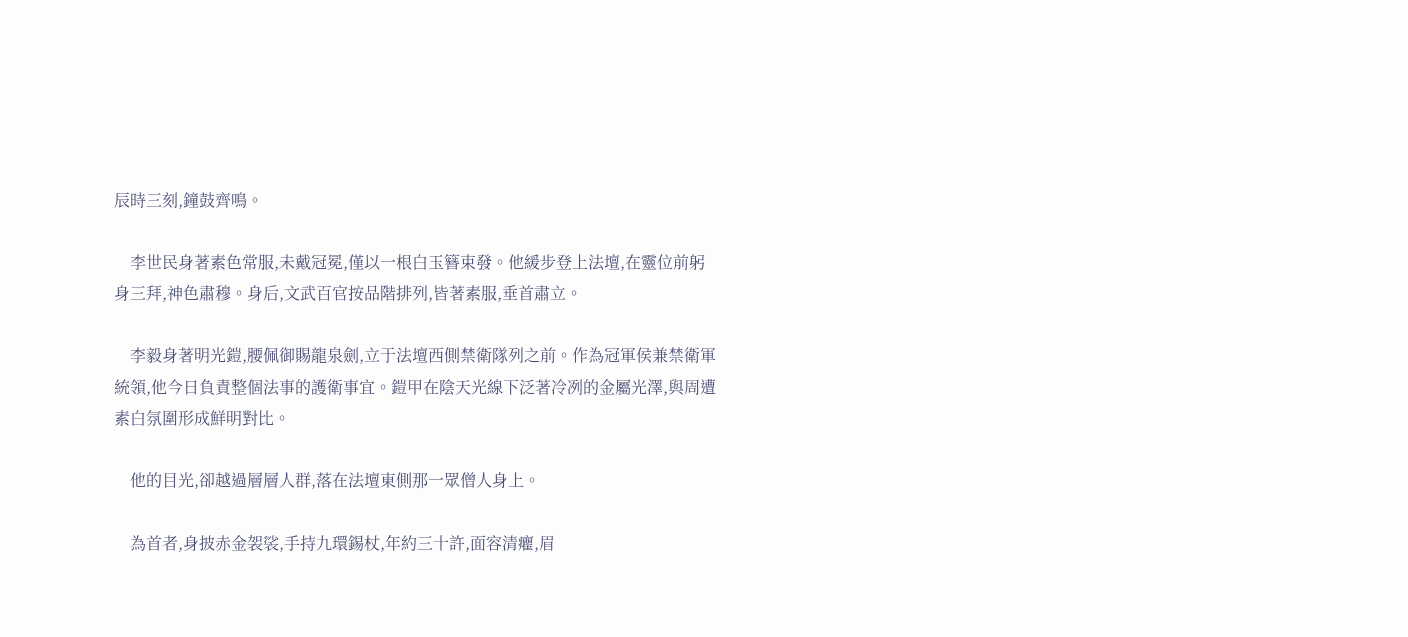辰時三刻,鐘鼓齊鳴。

    李世民身著素色常服,未戴冠冕,僅以一根白玉簪束發。他緩步登上法壇,在靈位前躬身三拜,神色肅穆。身后,文武百官按品階排列,皆著素服,垂首肅立。

    李毅身著明光鎧,腰佩御賜龍泉劍,立于法壇西側禁衛隊列之前。作為冠軍侯兼禁衛軍統領,他今日負責整個法事的護衛事宜。鎧甲在陰天光線下泛著冷冽的金屬光澤,與周遭素白氛圍形成鮮明對比。

    他的目光,卻越過層層人群,落在法壇東側那一眾僧人身上。

    為首者,身披赤金袈裟,手持九環錫杖,年約三十許,面容清癯,眉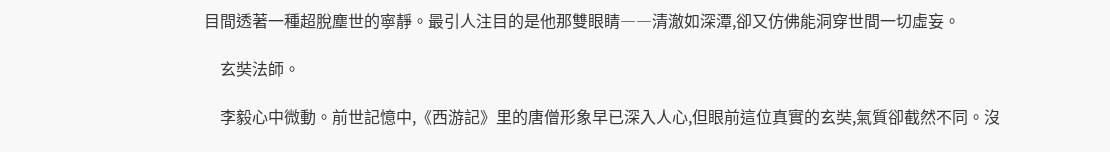目間透著一種超脫塵世的寧靜。最引人注目的是他那雙眼睛――清澈如深潭,卻又仿佛能洞穿世間一切虛妄。

    玄奘法師。

    李毅心中微動。前世記憶中,《西游記》里的唐僧形象早已深入人心,但眼前這位真實的玄奘,氣質卻截然不同。沒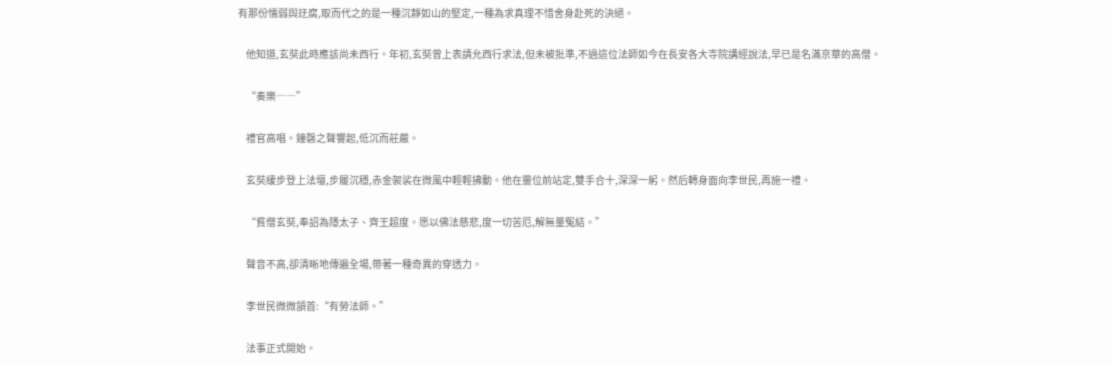有那份懦弱與迂腐,取而代之的是一種沉靜如山的堅定,一種為求真理不惜舍身赴死的決絕。

    他知道,玄奘此時應該尚未西行。年初,玄奘曾上表請允西行求法,但未被批準,不過這位法師如今在長安各大寺院講經說法,早已是名滿京華的高僧。

    “奏樂――”

    禮官高唱。鐘磬之聲響起,低沉而莊嚴。

    玄奘緩步登上法壇,步履沉穩,赤金袈裟在微風中輕輕拂動。他在靈位前站定,雙手合十,深深一躬。然后轉身面向李世民,再施一禮。

    “貧僧玄奘,奉詔為隱太子、齊王超度。愿以佛法慈悲,度一切苦厄,解無量冤結。”

    聲音不高,卻清晰地傳遍全場,帶著一種奇異的穿透力。

    李世民微微頷首:“有勞法師。”

    法事正式開始。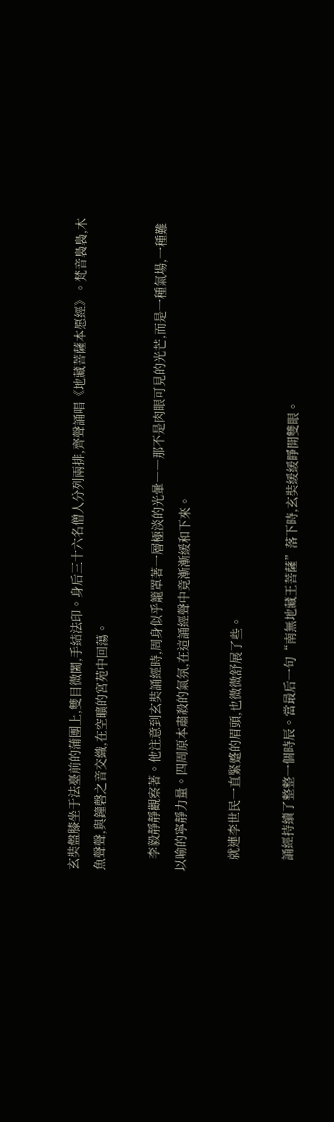玄奘盤膝坐于法臺前的蒲團上,雙目微闔,手結法印。身后三十六名僧人分列兩排,齊聲誦唱《地藏菩薩本愿經》。梵音裊裊,木魚聲聲,與鐘磬之音交織,在空曠的宮苑中回蕩。

    李毅靜靜觀察著。他注意到玄奘誦經時,周身似乎籠罩著一層極淡的光暈――那不是肉眼可見的光芒,而是一種氣場,一種難以喻的寧靜力量。四周原本肅殺的氣氛,在這誦經聲中竟漸漸緩和下來。

    就連李世民一直緊蹙的眉頭,也微微舒展了些。

    誦經持續了整整一個時辰。當最后一句“南無地藏王菩薩”落下時,玄奘緩緩睜開雙眼。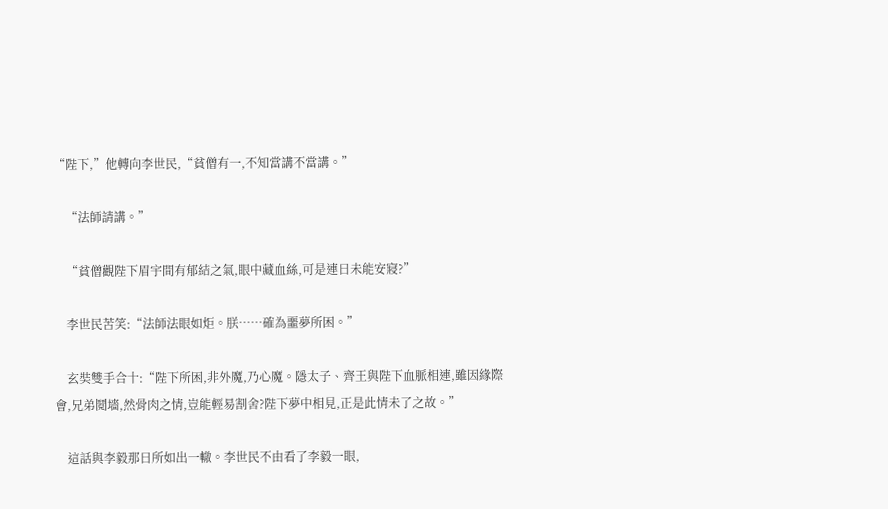“陛下,”他轉向李世民,“貧僧有一,不知當講不當講。”

    “法師請講。”

    “貧僧觀陛下眉宇間有郁結之氣,眼中藏血絲,可是連日未能安寢?”

    李世民苦笑:“法師法眼如炬。朕……確為噩夢所困。”

    玄奘雙手合十:“陛下所困,非外魔,乃心魔。隱太子、齊王與陛下血脈相連,雖因緣際會,兄弟鬩墻,然骨肉之情,豈能輕易割舍?陛下夢中相見,正是此情未了之故。”

    這話與李毅那日所如出一轍。李世民不由看了李毅一眼,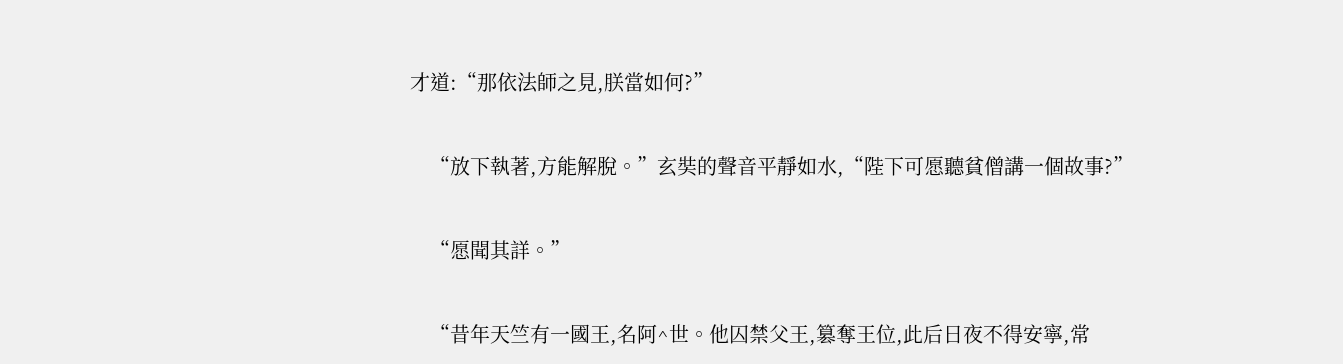才道:“那依法師之見,朕當如何?”

    “放下執著,方能解脫。”玄奘的聲音平靜如水,“陛下可愿聽貧僧講一個故事?”

    “愿聞其詳。”

    “昔年天竺有一國王,名阿^世。他囚禁父王,篡奪王位,此后日夜不得安寧,常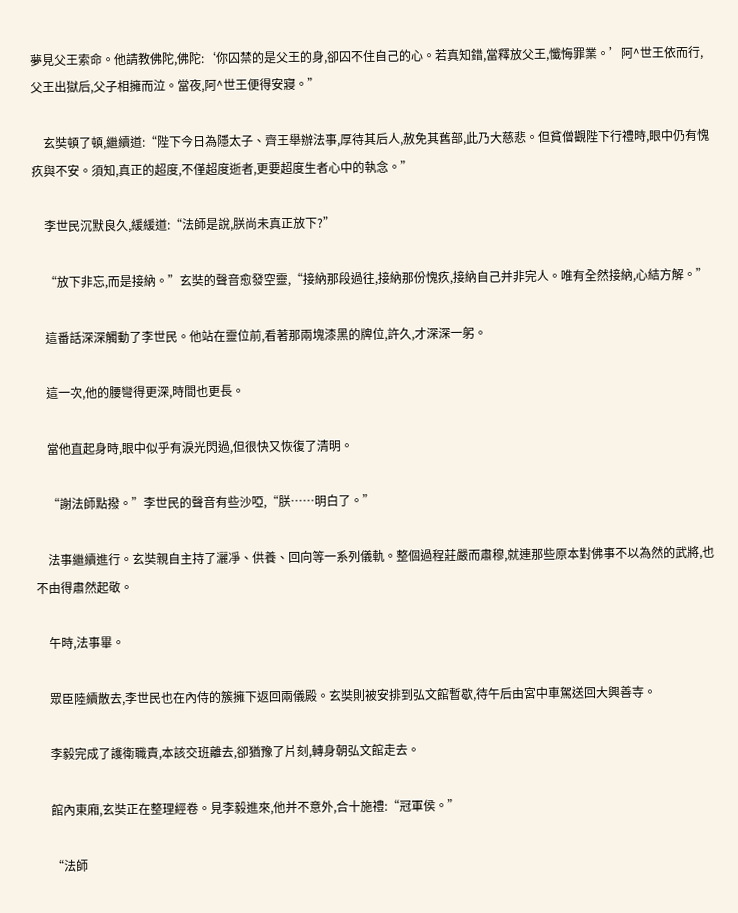夢見父王索命。他請教佛陀,佛陀:‘你囚禁的是父王的身,卻囚不住自己的心。若真知錯,當釋放父王,懺悔罪業。’阿^世王依而行,父王出獄后,父子相擁而泣。當夜,阿^世王便得安寢。”

    玄奘頓了頓,繼續道:“陛下今日為隱太子、齊王舉辦法事,厚待其后人,赦免其舊部,此乃大慈悲。但貧僧觀陛下行禮時,眼中仍有愧疚與不安。須知,真正的超度,不僅超度逝者,更要超度生者心中的執念。”

    李世民沉默良久,緩緩道:“法師是說,朕尚未真正放下?”

    “放下非忘,而是接納。”玄奘的聲音愈發空靈,“接納那段過往,接納那份愧疚,接納自己并非完人。唯有全然接納,心結方解。”

    這番話深深觸動了李世民。他站在靈位前,看著那兩塊漆黑的牌位,許久,才深深一躬。

    這一次,他的腰彎得更深,時間也更長。

    當他直起身時,眼中似乎有淚光閃過,但很快又恢復了清明。

    “謝法師點撥。”李世民的聲音有些沙啞,“朕……明白了。”

    法事繼續進行。玄奘親自主持了灑凈、供養、回向等一系列儀軌。整個過程莊嚴而肅穆,就連那些原本對佛事不以為然的武將,也不由得肅然起敬。

    午時,法事畢。

    眾臣陸續散去,李世民也在內侍的簇擁下返回兩儀殿。玄奘則被安排到弘文館暫歇,待午后由宮中車駕送回大興善寺。

    李毅完成了護衛職責,本該交班離去,卻猶豫了片刻,轉身朝弘文館走去。

    館內東廂,玄奘正在整理經卷。見李毅進來,他并不意外,合十施禮:“冠軍侯。”

    “法師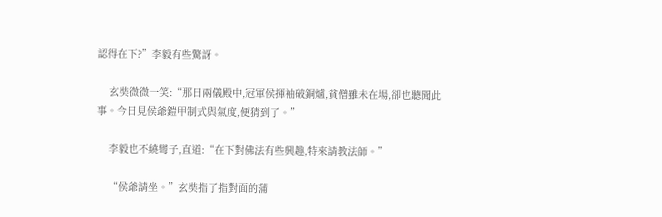認得在下?”李毅有些驚訝。

    玄奘微微一笑:“那日兩儀殿中,冠軍侯揮袖破銅爐,貧僧雖未在場,卻也聽聞此事。今日見侯爺鎧甲制式與氣度,便猜到了。”

    李毅也不繞彎子,直道:“在下對佛法有些興趣,特來請教法師。”

    “侯爺請坐。”玄奘指了指對面的蒲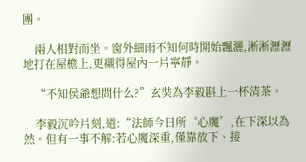團。

    兩人相對而坐。窗外細雨不知何時開始飄灑,淅淅瀝瀝地打在屋檐上,更襯得屋內一片寧靜。

    “不知侯爺想問什么?”玄奘為李毅斟上一杯清茶。

    李毅沉吟片刻,道:“法師今日所‘心魔’,在下深以為然。但有一事不解:若心魔深重,僅靠放下、接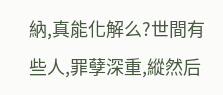納,真能化解么?世間有些人,罪孽深重,縱然后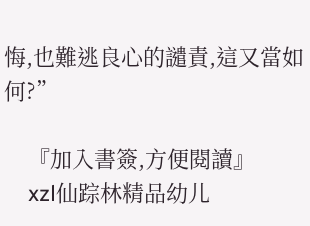悔,也難逃良心的譴責,這又當如何?”

    『加入書簽,方便閱讀』
    xzl仙踪林精品幼儿